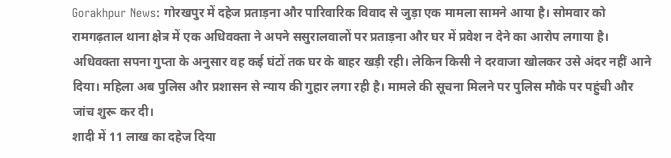Gorakhpur News: गोरखपुर में दहेज प्रताड़ना और पारिवारिक विवाद से जुड़ा एक मामला सामने आया है। सोमवार को रामगढ़ताल थाना क्षेत्र में एक अधिवक्ता ने अपने ससुरालवालों पर प्रताड़ना और घर में प्रवेश न देने का आरोप लगाया है। अधिवक्ता सपना गुप्ता के अनुसार वह कई घंटों तक घर के बाहर खड़ी रही। लेकिन किसी ने दरवाजा खोलकर उसे अंदर नहीं आने दिया। महिला अब पुलिस और प्रशासन से न्याय की गुहार लगा रही है। मामले की सूचना मिलने पर पुलिस मौके पर पहुंची और जांच शुरू कर दी।
शादी में 11 लाख का दहेज दिया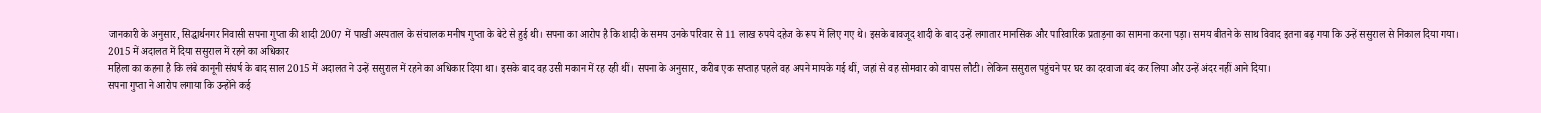जानकारी के अनुसार, सिद्धार्थनगर निवासी सपना गुप्ता की शादी 2007 में पाखी अस्पताल के संचालक मनीष गुप्ता के बेटे से हुई थी। सपना का आरोप है कि शादी के समय उनके परिवार से 11 लाख रुपये दहेज के रूप में लिए गए थे। इसके बावजूद शादी के बाद उन्हें लगातार मानसिक और पारिवारिक प्रताड़ना का सामना करना पड़ा। समय बीतने के साथ विवाद इतना बढ़ गया कि उन्हें ससुराल से निकाल दिया गया।
2015 में अदालत में दिया ससुराल में रहने का अधिकार
महिला का कहना है कि लंबे कानूनी संघर्ष के बाद साल 2015 में अदालत ने उन्हें ससुराल में रहने का अधिकार दिया था। इसके बाद वह उसी मकान में रह रही थीं। सपना के अनुसार, करीब एक सप्ताह पहले वह अपने मायके गई थीं, जहां से वह सोमवार को वापस लौटी। लेकिन ससुराल पहुंचने पर घर का दरवाजा बंद कर लिया और उन्हें अंदर नहीं आने दिया।
सपना गुप्ता ने आरोप लगाया कि उन्होंने कई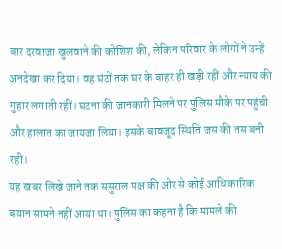बार दरवाजा खुलवाने की कोशिश की, लेकिन परिवार के लोगों ने उन्हें अनदेखा कर दिया। वह घंटों तक घर के बाहर ही खड़ी रहीं और न्याय की गुहार लगाती रहीं। घटना की जानकारी मिलने पर पुलिस मौके पर पहुंची और हालात का जायजा लिया। इसके बावजूद स्थिति जस की तस बनी रही।
यह खबर लिखे जाने तक ससुराल पक्ष की ओर से कोई आधिकारिक बयान सामने नहीं आया था। पुलिस का कहना है कि मामले की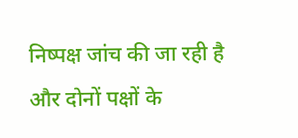निष्पक्ष जांच की जा रही है और दोनों पक्षों के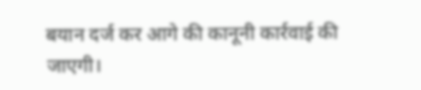बयान दर्ज कर आगे की कानूनी कार्रवाई की जाएगी।